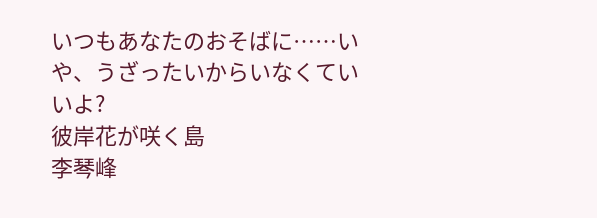いつもあなたのおそばに……いや、うざったいからいなくていいよ?
彼岸花が咲く島
李琴峰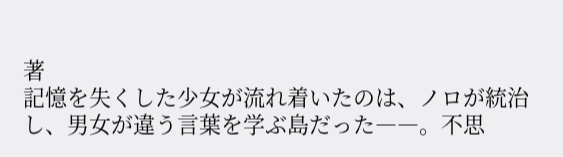著
記憶を失くした少女が流れ着いたのは、ノロが統治し、男女が違う言葉を学ぶ島だった――。不思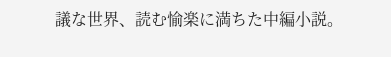議な世界、読む愉楽に満ちた中編小説。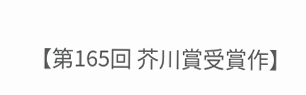【第165回 芥川賞受賞作】